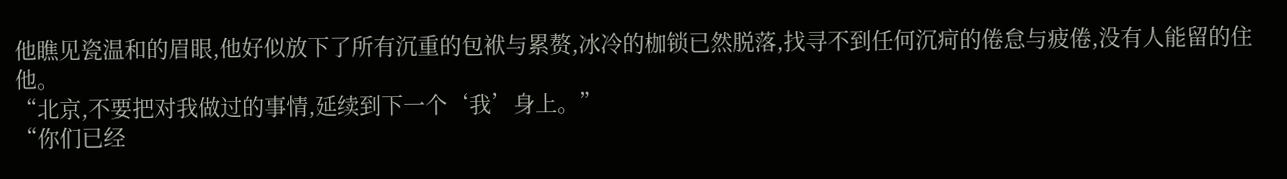他瞧见瓷温和的眉眼,他好似放下了所有沉重的包袱与累赘,冰冷的枷锁已然脱落,找寻不到任何沉疴的倦怠与疲倦,没有人能留的住他。
“北京,不要把对我做过的事情,延续到下一个‘我’身上。”
“你们已经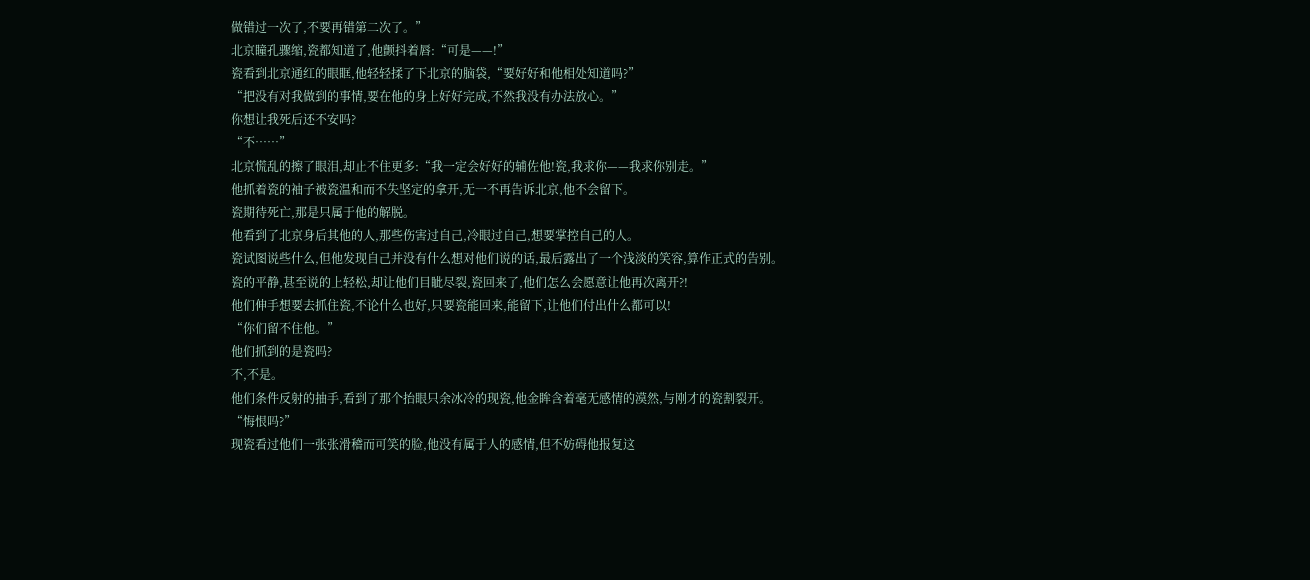做错过一次了,不要再错第二次了。”
北京瞳孔骤缩,瓷都知道了,他颤抖着唇:“可是——!”
瓷看到北京通红的眼眶,他轻轻揉了下北京的脑袋,“要好好和他相处知道吗?”
“把没有对我做到的事情,要在他的身上好好完成,不然我没有办法放心。”
你想让我死后还不安吗?
“不……”
北京慌乱的擦了眼泪,却止不住更多:“我一定会好好的辅佐他!瓷,我求你——我求你别走。”
他抓着瓷的袖子被瓷温和而不失坚定的拿开,无一不再告诉北京,他不会留下。
瓷期待死亡,那是只属于他的解脱。
他看到了北京身后其他的人,那些伤害过自己,冷眼过自己,想要掌控自己的人。
瓷试图说些什么,但他发现自己并没有什么想对他们说的话,最后露出了一个浅淡的笑容,算作正式的告别。
瓷的平静,甚至说的上轻松,却让他们目眦尽裂,瓷回来了,他们怎么会愿意让他再次离开?!
他们伸手想要去抓住瓷,不论什么也好,只要瓷能回来,能留下,让他们付出什么都可以!
“你们留不住他。”
他们抓到的是瓷吗?
不,不是。
他们条件反射的抽手,看到了那个抬眼只余冰冷的现瓷,他金眸含着毫无感情的漠然,与刚才的瓷割裂开。
“悔恨吗?”
现瓷看过他们一张张滑稽而可笑的脸,他没有属于人的感情,但不妨碍他报复这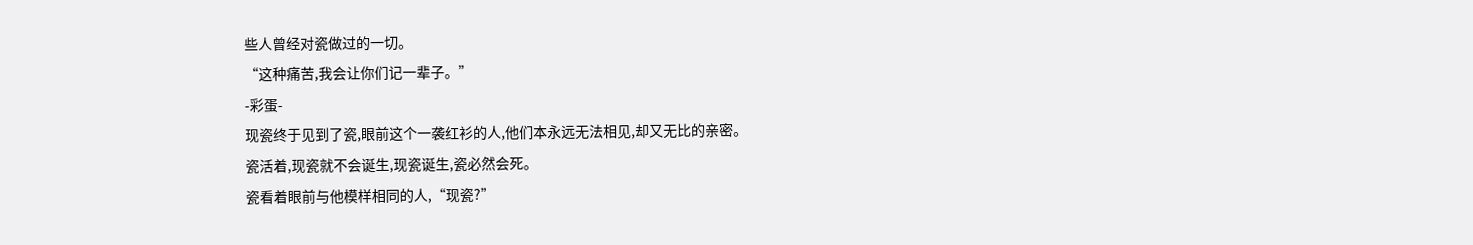些人曾经对瓷做过的一切。
“这种痛苦,我会让你们记一辈子。”
-彩蛋-
现瓷终于见到了瓷,眼前这个一袭红衫的人,他们本永远无法相见,却又无比的亲密。
瓷活着,现瓷就不会诞生,现瓷诞生,瓷必然会死。
瓷看着眼前与他模样相同的人,“现瓷?”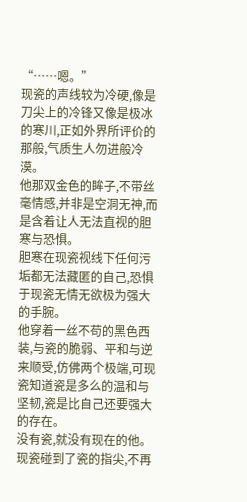“……嗯。”
现瓷的声线较为冷硬,像是刀尖上的冷锋又像是极冰的寒川,正如外界所评价的那般,气质生人勿进般冷漠。
他那双金色的眸子,不带丝毫情感,并非是空洞无神,而是含着让人无法直视的胆寒与恐惧。
胆寒在现瓷视线下任何污垢都无法藏匿的自己,恐惧于现瓷无情无欲极为强大的手腕。
他穿着一丝不苟的黑色西装,与瓷的脆弱、平和与逆来顺受,仿佛两个极端,可现瓷知道瓷是多么的温和与坚韧,瓷是比自己还要强大的存在。
没有瓷,就没有现在的他。
现瓷碰到了瓷的指尖,不再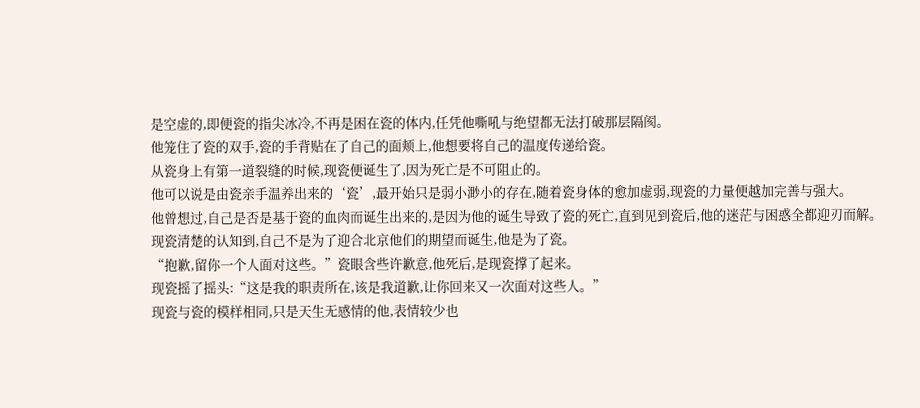是空虚的,即便瓷的指尖冰冷,不再是困在瓷的体内,任凭他嘶吼与绝望都无法打破那层隔阂。
他笼住了瓷的双手,瓷的手背贴在了自己的面颊上,他想要将自己的温度传递给瓷。
从瓷身上有第一道裂缝的时候,现瓷便诞生了,因为死亡是不可阻止的。
他可以说是由瓷亲手温养出来的‘瓷’,最开始只是弱小渺小的存在,随着瓷身体的愈加虚弱,现瓷的力量便越加完善与强大。
他曾想过,自己是否是基于瓷的血肉而诞生出来的,是因为他的诞生导致了瓷的死亡,直到见到瓷后,他的迷茫与困惑全都迎刃而解。
现瓷清楚的认知到,自己不是为了迎合北京他们的期望而诞生,他是为了瓷。
“抱歉,留你一个人面对这些。”瓷眼含些许歉意,他死后,是现瓷撑了起来。
现瓷摇了摇头:“这是我的职责所在,该是我道歉,让你回来又一次面对这些人。”
现瓷与瓷的模样相同,只是天生无感情的他,表情较少也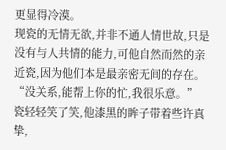更显得冷漠。
现瓷的无情无欲,并非不通人情世故,只是没有与人共情的能力,可他自然而然的亲近瓷,因为他们本是最亲密无间的存在。
“没关系,能帮上你的忙,我很乐意。”
瓷轻轻笑了笑,他漆黑的眸子带着些许真挚,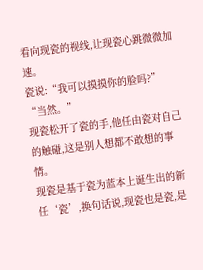看向现瓷的视线,让现瓷心跳微微加速。
瓷说:“我可以摸摸你的脸吗?”
“当然。”
现瓷松开了瓷的手,他任由瓷对自己的触碰,这是别人想都不敢想的事情。
现瓷是基于瓷为蓝本上诞生出的新任‘瓷’,换句话说,现瓷也是瓷,是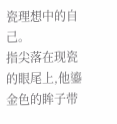瓷理想中的自己。
指尖落在现瓷的眼尾上,他鎏金色的眸子带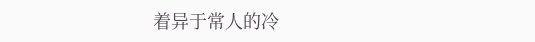着异于常人的冷